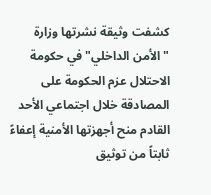كشفت وثيقة نشرتها وزارة "الأمن الداخلي" في حكومة الاحتلال عزم الحكومة على المصادقة خلال اجتماعي الأحد القادم منح أجهزتها الأمنية إعفاءً ثابتاً من توثيق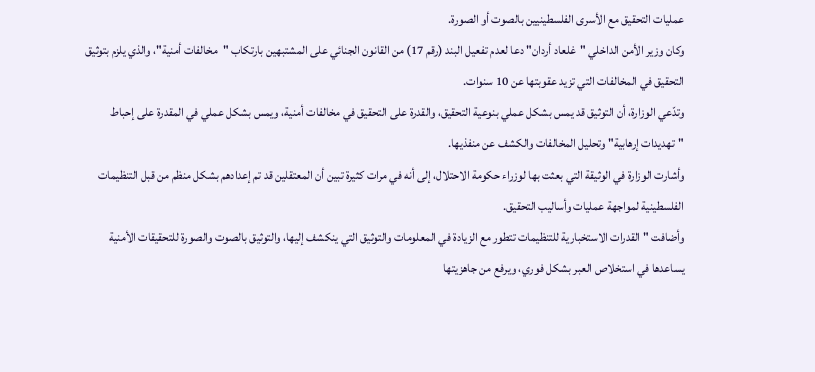عمليات التحقيق مع الأسرى الفلسطينيين بالصوت أو الصورة.
وكان وزير الأمن الداخلي "غلعاد أردان" دعا لعدم تفعيل البند (رقم 17) من القانون الجنائي على المشتبهين بارتكاب "مخالفات أمنية"، والذي يلزم بتوثيق التحقيق في المخالفات التي تزيد عقوبتها عن 10 سنوات.
وتدّعي الوزارة، أن التوثيق قد يمس بشكل عملي بنوعية التحقيق، والقدرة على التحقيق في مخالفات أمنية، ويمس بشكل عملي في المقدرة على إحباط "تهديدات إرهابية" وتحليل المخالفات والكشف عن منفذيها.
وأشارت الوزارة في الوثيقة التي بعثت بها لوزراء حكومة الاحتلال، إلى أنه في مرات كثيرة تبين أن المعتقلين قد تم إعدادهم بشكل منظم من قبل التنظيمات الفلسطينية لمواجهة عمليات وأساليب التحقيق.
وأضافت "القدرات الاستخبارية للتنظيمات تتطور مع الزيادة في المعلومات والتوثيق التي ينكشف إليها، والتوثيق بالصوت والصورة للتحقيقات الأمنية يساعدها في استخلاص العبر بشكل فوري، ويرفع من جاهزيتها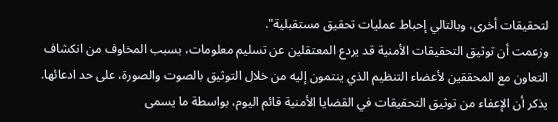لتحقيقات أخرى، وبالتالي إحباط عمليات تحقيق مستقبلية".
وزعمت أن توثيق التحقيقات الأمنية قد يردع المعتقلين عن تسليم معلومات، بسبب المخاوف من انكشاف التعاون مع المحققين لأعضاء التنظيم الذي ينتمون إليه من خلال التوثيق بالصوت والصورة، على حد ادعائها.
يذكر أن الإعفاء من توثيق التحقيقات في القضايا الأمنية قائم اليوم، بواسطة ما يسمى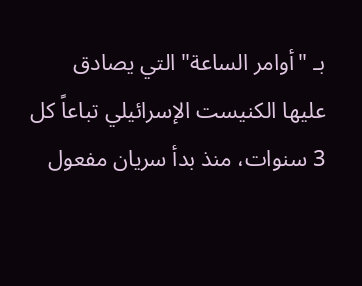بـ "أوامر الساعة" التي يصادق عليها الكنيست الإسرائيلي تباعاً كل 3 سنوات، منذ بدأ سريان مفعول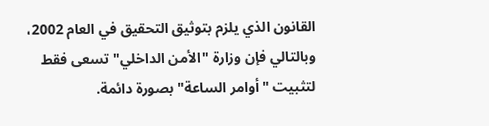القانون الذي يلزم بتوثيق التحقيق في العام 2002، وبالتالي فإن وزارة "الأمن الداخلي" تسعى فقط لتثبيت "أوامر الساعة" بصورة دائمة.